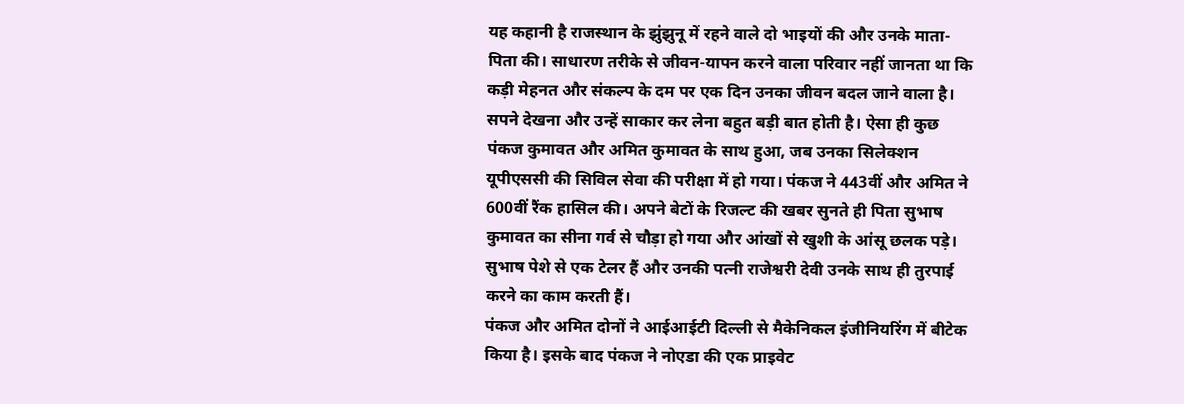यह कहानी है राजस्थान के झुंझुनू में रहने वाले दो भाइयों की और उनके माता-पिता की। साधारण तरीके से जीवन-यापन करने वाला परिवार नहीं जानता था कि कड़ी मेहनत और संकल्प के दम पर एक दिन उनका जीवन बदल जाने वाला है।
सपने देखना और उन्हें साकार कर लेना बहुत बड़ी बात होती है। ऐसा ही कुछ पंकज कुमावत और अमित कुमावत के साथ हुआ, जब उनका सिलेक्शन यूपीएससी की सिविल सेवा की परीक्षा में हो गया। पंकज ने 443वीं और अमित ने 600वीं रैंक हासिल की। अपने बेटों के रिजल्ट की खबर सुनते ही पिता सुभाष कुमावत का सीना गर्व से चौड़ा हो गया और आंखों से खुशी के आंसू छलक पड़े। सुभाष पेशे से एक टेलर हैं और उनकी पत्नी राजेश्वरी देवी उनके साथ ही तुरपाई करने का काम करती हैं।
पंकज और अमित दोनों ने आईआईटी दिल्ली से मैकेनिकल इंजीनियरिंग में बीटेक किया है। इसके बाद पंकज ने नोएडा की एक प्राइवेट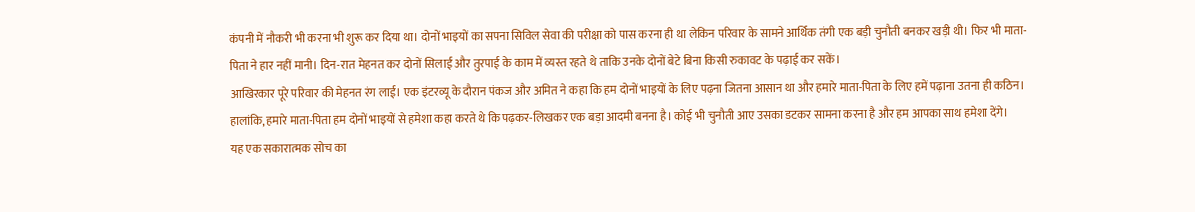कंपनी में नौकरी भी करना भी शुरू कर दिया था। दोनों भाइयों का सपना सिविल सेवा की परीक्षा को पास करना ही था लेकिन परिवार के सामने आर्थिक तंगी एक बड़ी चुनौती बनकर खड़ी थी। फिर भी माता-पिता ने हार नहीं मानी। दिन-रात मेहनत कर दोनों सिलाई और तुरपाई के काम में व्यस्त रहते थे ताकि उनके दोनों बेटे बिना किसी रुकावट के पढ़ाई कर सकें।
आखिरकार पूरे परिवार की मेहनत रंग लाई। एक इंटरव्यू के दौरान पंकज और अमित ने कहा कि हम दोनों भाइयों के लिए पढ़ना जितना आसान था और हमारे माता-पिता के लिए हमें पढ़ाना उतना ही कठिन। हालांकि, हमारे माता-पिता हम दोनों भाइयों से हमेशा कहा करते थे कि पढ़कर-लिखकर एक बड़ा आदमी बनना है। कोई भी चुनौती आए उसका डटकर सामना करना है और हम आपका साथ हमेशा देंगे।
यह एक सकारात्मक सोच का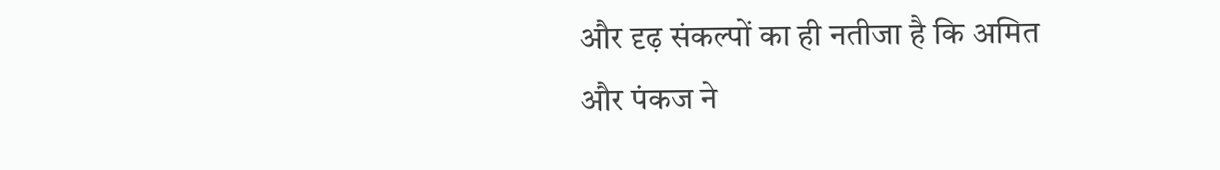और दृढ़ संकल्पों का ही नतीजा है कि अमित और पंकज ने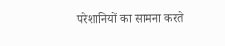परेशानियों का सामना करते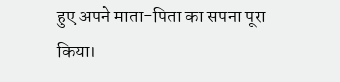हुए अपने माता-पिता का सपना पूरा किया।